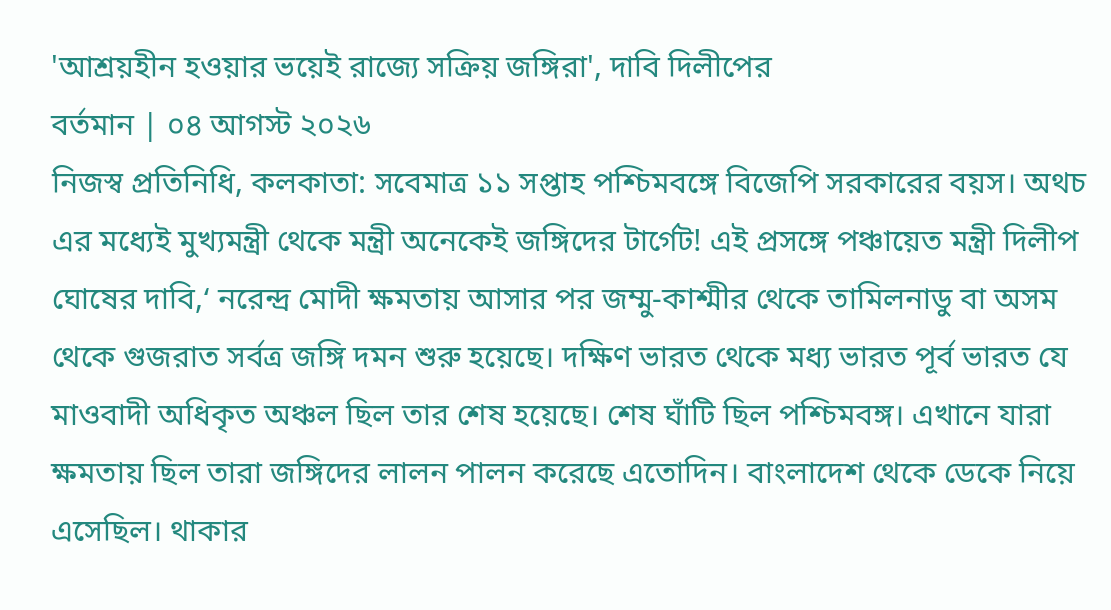'আশ্রয়হীন হওয়ার ভয়েই রাজ্যে সক্রিয় জঙ্গিরা', দাবি দিলীপের
বর্তমান | ০৪ আগস্ট ২০২৬
নিজস্ব প্রতিনিধি, কলকাতা: সবেমাত্র ১১ সপ্তাহ পশ্চিমবঙ্গে বিজেপি সরকারের বয়স। অথচ এর মধ্যেই মুখ্যমন্ত্রী থেকে মন্ত্রী অনেকেই জঙ্গিদের টার্গেট! এই প্রসঙ্গে পঞ্চায়েত মন্ত্রী দিলীপ ঘোষের দাবি,‘ নরেন্দ্র মোদী ক্ষমতায় আসার পর জম্মু-কাশ্মীর থেকে তামিলনাডু বা অসম থেকে গুজরাত সর্বত্র জঙ্গি দমন শুরু হয়েছে। দক্ষিণ ভারত থেকে মধ্য ভারত পূর্ব ভারত যে মাওবাদী অধিকৃত অঞ্চল ছিল তার শেষ হয়েছে। শেষ ঘাঁটি ছিল পশ্চিমবঙ্গ। এখানে যারা ক্ষমতায় ছিল তারা জঙ্গিদের লালন পালন করেছে এতোদিন। বাংলাদেশ থেকে ডেকে নিয়ে এসেছিল। থাকার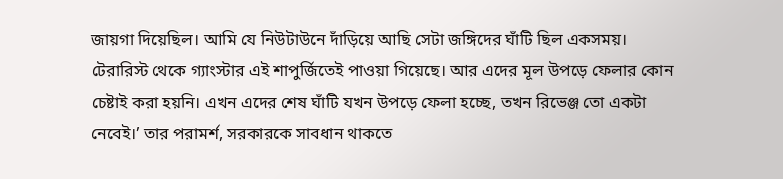জায়গা দিয়েছিল। আমি যে নিউটাউনে দাঁড়িয়ে আছি সেটা জঙ্গিদের ঘাঁটি ছিল একসময়। টেরারিস্ট থেকে গ্যাংস্টার এই শাপুর্জিতেই পাওয়া গিয়েছে। আর এদের মূল উপড়ে ফেলার কোন চেষ্টাই করা হয়নি। এখন এদের শেষ ঘাঁটি যখন উপড়ে ফেলা হচ্ছে, তখন রিভেঞ্জ তো একটা নেবেই।’ তার পরামর্শ, সরকারকে সাবধান থাকতে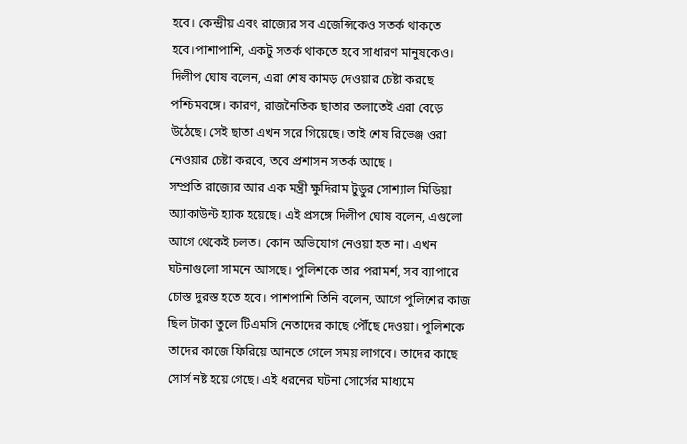হবে। কেন্দ্রীয় এবং রাজ্যের সব এজেন্সিকেও সতর্ক থাকতে হবে।পাশাপাশি, একটু সতর্ক থাকতে হবে সাধারণ মানুষকেও। দিলীপ ঘোষ বলেন, এরা শেষ কামড় দেওয়ার চেষ্টা করছে পশ্চিমবঙ্গে। কারণ, রাজনৈতিক ছাতার তলাতেই এরা বেড়ে উঠেছে। সেই ছাতা এখন সরে গিয়েছে। তাই শেষ রিভেঞ্জ ওরা নেওয়ার চেষ্টা করবে, তবে প্রশাসন সতর্ক আছে ।
সম্প্রতি রাজ্যের আর এক মন্ত্রী ক্ষুদিরাম টুডুর সোশ্যাল মিডিয়া অ্যাকাউন্ট হ্যাক হয়েছে। এই প্রসঙ্গে দিলীপ ঘোষ বলেন, এগুলো আগে থেকেই চলত। কোন অভিযোগ নেওয়া হত না। এখন ঘটনাগুলো সামনে আসছে। পুলিশকে তার পরামর্শ, সব ব্যাপারে চোস্ত দুরস্ত হতে হবে। পাশপাশি তিনি বলেন, আগে পুলিশের কাজ ছিল টাকা তুলে টিএমসি নেতাদের কাছে পৌঁছে দেওয়া। পুলিশকে তাদের কাজে ফিরিয়ে আনতে গেলে সময় লাগবে। তাদের কাছে সোর্স নষ্ট হয়ে গেছে। এই ধরনের ঘটনা সোর্সের মাধ্যমে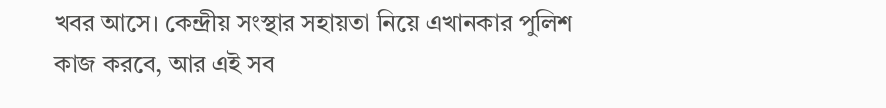খবর আসে। কেন্দ্রীয় সংস্থার সহায়তা নিয়ে এখানকার পুলিশ কাজ করবে, আর এই সব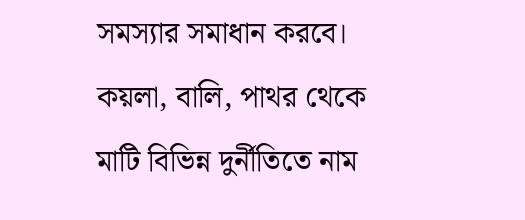সমস্যার সমাধান করবে।
কয়লা, বালি, পাথর থেকে মাটি বিভিন্ন দুর্নীতিতে নাম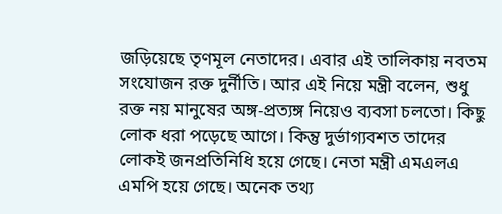জড়িয়েছে তৃণমূল নেতাদের। এবার এই তালিকায় নবতম সংযোজন রক্ত দুর্নীতি। আর এই নিয়ে মন্ত্রী বলেন, শুধু রক্ত নয় মানুষের অঙ্গ-প্রত্যঙ্গ নিয়েও ব্যবসা চলতো। কিছু লোক ধরা পড়েছে আগে। কিন্তু দুর্ভাগ্যবশত তাদের লোকই জনপ্রতিনিধি হয়ে গেছে। নেতা মন্ত্রী এমএলএ এমপি হয়ে গেছে। অনেক তথ্য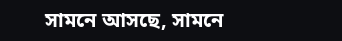সামনে আসছে, সামনে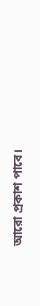আরো প্রকাশ পাবে।